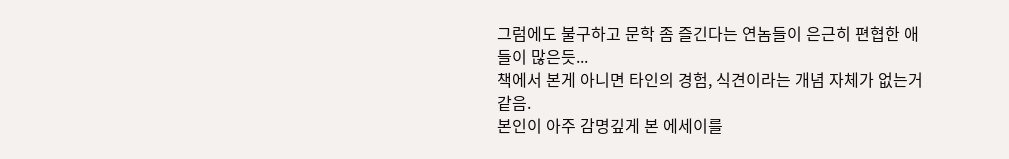그럼에도 불구하고 문학 좀 즐긴다는 연놈들이 은근히 편협한 애들이 많은듯...
책에서 본게 아니면 타인의 경험, 식견이라는 개념 자체가 없는거 같음.
본인이 아주 감명깊게 본 에세이를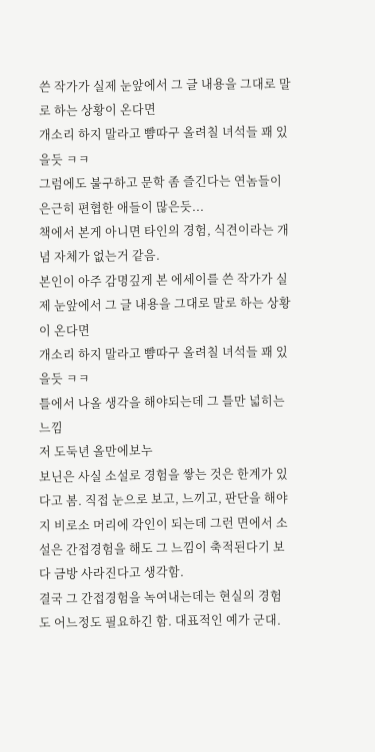쓴 작가가 실제 눈앞에서 그 글 내용을 그대로 말로 하는 상황이 온다면
개소리 하지 말라고 뺨따구 올려칠 녀석들 꽤 있을듯 ㅋㅋ
그럼에도 불구하고 문학 좀 즐긴다는 연놈들이 은근히 편협한 애들이 많은듯...
책에서 본게 아니면 타인의 경험, 식견이라는 개념 자체가 없는거 같음.
본인이 아주 감명깊게 본 에세이를 쓴 작가가 실제 눈앞에서 그 글 내용을 그대로 말로 하는 상황이 온다면
개소리 하지 말라고 뺨따구 올려칠 녀석들 꽤 있을듯 ㅋㅋ
틀에서 나올 생각을 해야되는데 그 틀만 넓히는 느낌
저 도둑년 올만에보누
보닌은 사실 소설로 경험을 쌓는 것은 한계가 있다고 봄. 직접 눈으로 보고, 느끼고, 판단을 해야지 비로소 머리에 각인이 되는데 그런 면에서 소설은 간접경험을 해도 그 느낌이 축적된다기 보다 금방 사라진다고 생각함.
결국 그 간접경험을 녹여내는데는 현실의 경험도 어느정도 필요하긴 함. 대표적인 예가 군대.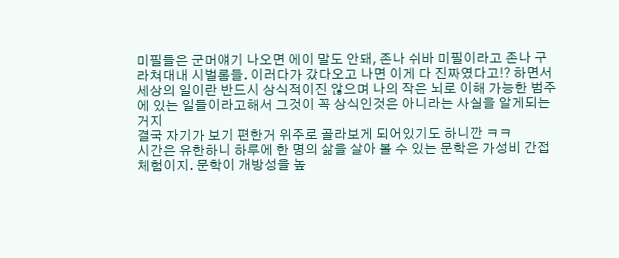미필들은 군머얘기 나오면 에이 말도 안돼, 존나 쉬바 미필이라고 존나 구라쳐대내 시벌롬들. 이러다가 갔다오고 나면 이게 다 진짜였다고!? 하면서 세상의 일이란 반드시 상식적이진 않으며 나의 작은 뇌로 이해 가능한 범주에 있는 일들이라고해서 그것이 꼭 상식인것은 아니라는 사실을 알게되는거지
결국 자기가 보기 편한거 위주로 골라보게 되어있기도 하니깐 ㅋㅋ
시간은 유한하니 하루에 한 명의 삶을 살아 볼 수 있는 문학은 가성비 간접 체험이지. 문학이 개방성을 높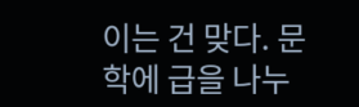이는 건 맞다. 문학에 급을 나누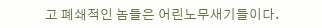고 폐쇄적인 놈들은 어린노무새기들이다.